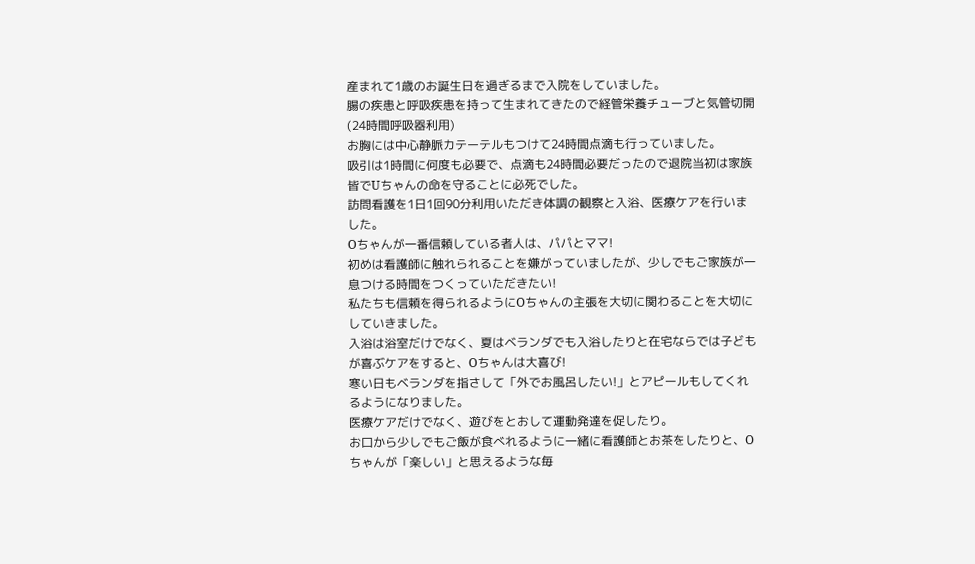産まれて1歳のお誕生日を過ぎるまで入院をしていました。
腸の疾患と呼吸疾患を持って生まれてきたので経管栄養チューブと気管切開(24時間呼吸器利用)
お胸には中心静脈カテーテルもつけて24時間点滴も行っていました。
吸引は1時間に何度も必要で、点滴も24時間必要だったので退院当初は家族皆でUちゃんの命を守ることに必死でした。
訪問看護を1日1回90分利用いただき体調の観察と入浴、医療ケアを行いました。
Oちゃんが一番信頼している者人は、パパとママ!
初めは看護師に触れられることを嫌がっていましたが、少しでもご家族が一息つける時間をつくっていただきたい!
私たちも信頼を得られるようにOちゃんの主張を大切に関わることを大切にしていきました。
入浴は浴室だけでなく、夏はベランダでも入浴したりと在宅ならでは子どもが喜ぶケアをすると、Oちゃんは大喜び!
寒い日もベランダを指さして「外でお風呂したい!」とアピールもしてくれるようになりました。
医療ケアだけでなく、遊びをとおして運動発達を促したり。
お口から少しでもご飯が食べれるように一緒に看護師とお茶をしたりと、Oちゃんが「楽しい」と思えるような毎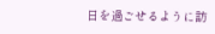日を過ごせるように訪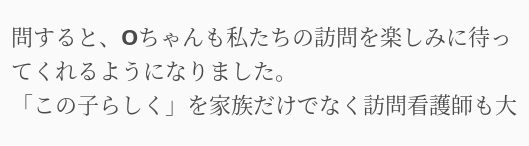問すると、Oちゃんも私たちの訪問を楽しみに待ってくれるようになりました。
「この子らしく」を家族だけでなく訪問看護師も大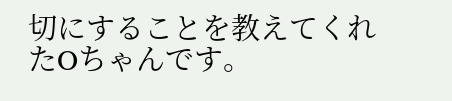切にすることを教えてくれたOちゃんです。